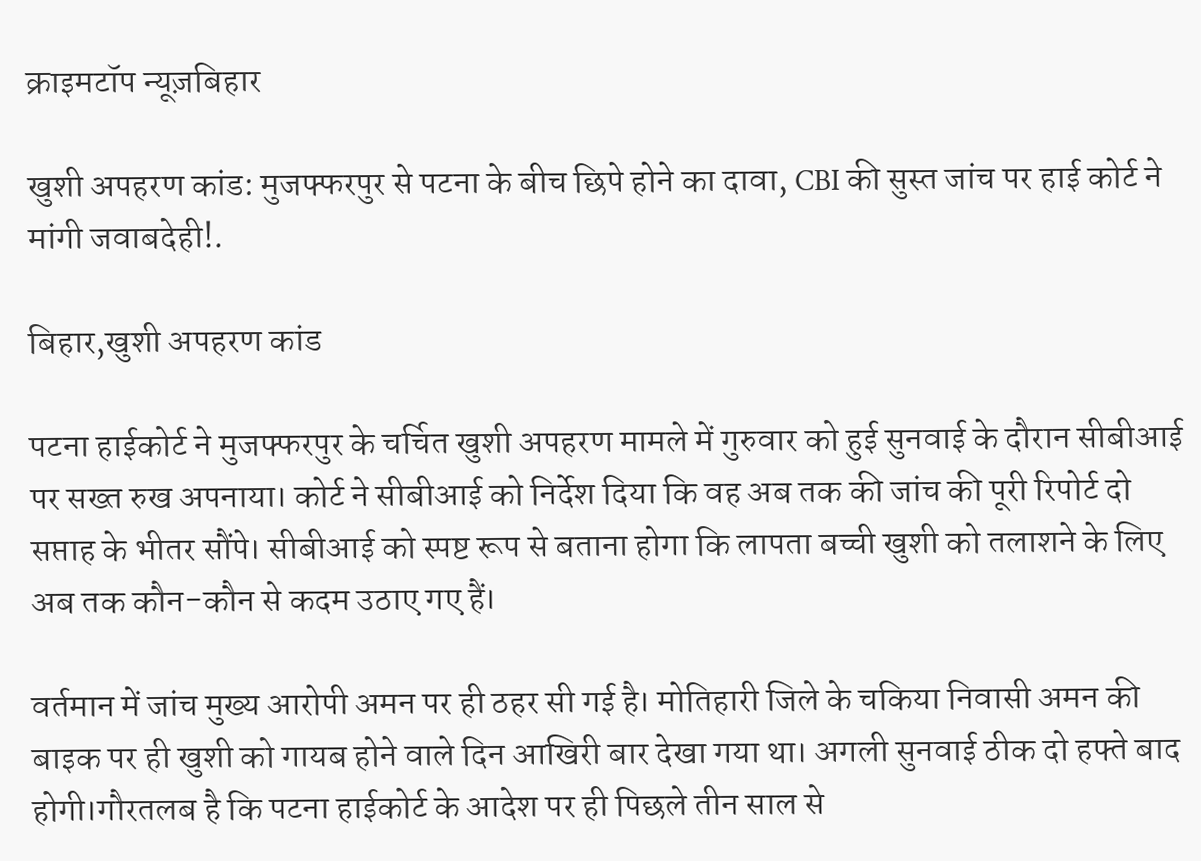क्राइमटॉप न्यूज़बिहार

खुशी अपहरण कांड: मुजफ्फरपुर से पटना के बीच छिपे होने का दावा, CBI की सुस्त जांच पर हाई कोर्ट ने मांगी जवाबदेही!.

बिहार,खुशी अपहरण कांड

पटना हाईकोर्ट ने मुजफ्फरपुर के चर्चित खुशी अपहरण मामले में गुरुवार को हुई सुनवाई के दौरान सीबीआई पर सख्त रुख अपनाया। कोर्ट ने सीबीआई को निर्देश दिया कि वह अब तक की जांच की पूरी रिपोर्ट दो सप्ताह के भीतर सौंपे। सीबीआई को स्पष्ट रूप से बताना होगा कि लापता बच्ची खुशी को तलाशने के लिए अब तक कौन-कौन से कदम उठाए गए हैं।

वर्तमान में जांच मुख्य आरोपी अमन पर ही ठहर सी गई है। मोतिहारी जिले के चकिया निवासी अमन की बाइक पर ही खुशी को गायब होने वाले दिन आखिरी बार देखा गया था। अगली सुनवाई ठीक दो हफ्ते बाद होगी।गौरतलब है कि पटना हाईकोर्ट के आदेश पर ही पिछले तीन साल से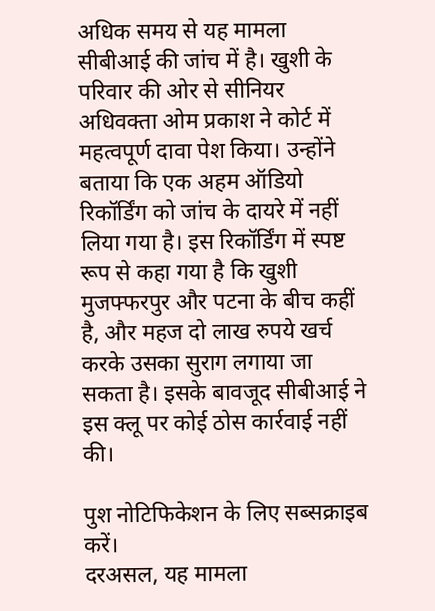अधिक समय से यह मामला सीबीआई की जांच में है। खुशी के परिवार की ओर से सीनियर अधिवक्ता ओम प्रकाश ने कोर्ट में महत्वपूर्ण दावा पेश किया। उन्होंने बताया कि एक अहम ऑडियो रिकॉर्डिंग को जांच के दायरे में नहीं लिया गया है। इस रिकॉर्डिंग में स्पष्ट रूप से कहा गया है कि खुशी मुजफ्फरपुर और पटना के बीच कहीं है, और महज दो लाख रुपये खर्च करके उसका सुराग लगाया जा सकता है। इसके बावजूद सीबीआई ने इस क्लू पर कोई ठोस कार्रवाई नहीं की।

पुश नोटिफिकेशन के लिए सब्सक्राइब करें।
दरअसल, यह मामला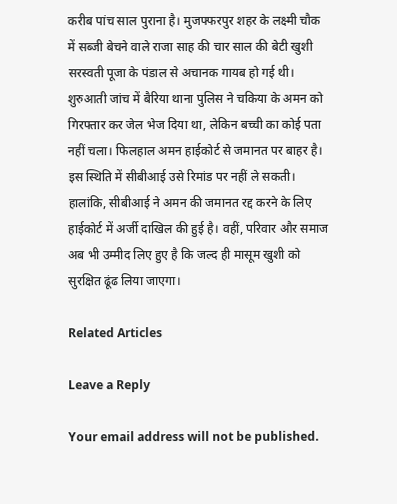करीब पांच साल पुराना है। मुजफ्फरपुर शहर के लक्ष्मी चौक में सब्जी बेचने वाले राजा साह की चार साल की बेटी खुशी सरस्वती पूजा के पंडाल से अचानक गायब हो गई थी। शुरुआती जांच में बैरिया थाना पुलिस ने चकिया के अमन को गिरफ्तार कर जेल भेज दिया था, लेकिन बच्ची का कोई पता नहीं चला। फिलहाल अमन हाईकोर्ट से जमानत पर बाहर है। इस स्थिति में सीबीआई उसे रिमांड पर नहीं ले सकती। हालांकि, सीबीआई ने अमन की जमानत रद्द करने के लिए हाईकोर्ट में अर्जी दाखिल की हुई है। वहीं, परिवार और समाज अब भी उम्मीद लिए हुए है कि जल्द ही मासूम खुशी को सुरक्षित ढूंढ लिया जाएगा।

Related Articles

Leave a Reply

Your email address will not be published.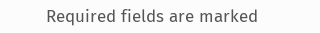Required fields are marked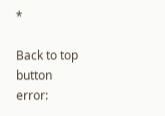*

Back to top button
error: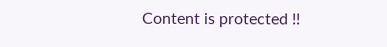Content is protected !!